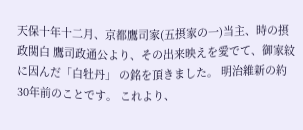天保十年十二月、京都鷹司家(五摂家の一)当主、時の摂政関白 鷹司政通公より、その出来映えを愛でて、御家紋に因んだ「白牡丹」 の銘を頂きました。 明治維新の約30年前のことです。 これより、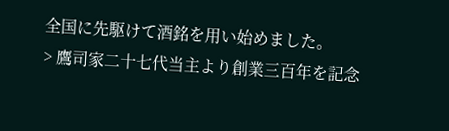全国に先駆けて酒銘を用い始めました。
> 鷹司家二十七代当主より創業三百年を記念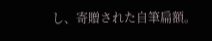し、寄贈された自筆扁額。